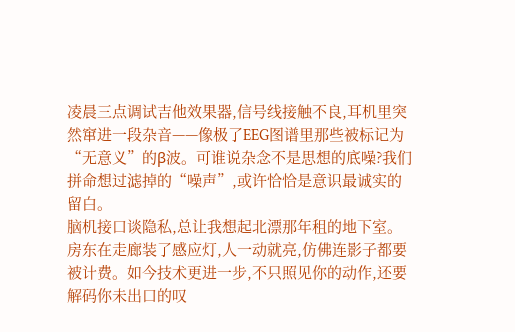凌晨三点调试吉他效果器,信号线接触不良,耳机里突然窜进一段杂音——像极了EEG图谱里那些被标记为“无意义”的β波。可谁说杂念不是思想的底噪?我们拼命想过滤掉的“噪声”,或许恰恰是意识最诚实的留白。
脑机接口谈隐私,总让我想起北漂那年租的地下室。房东在走廊装了感应灯,人一动就亮,仿佛连影子都要被计费。如今技术更进一步,不只照见你的动作,还要解码你未出口的叹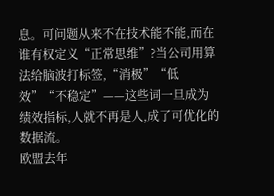息。可问题从来不在技术能不能,而在谁有权定义“正常思维”?当公司用算法给脑波打标签,“消极”“低效”“不稳定”——这些词一旦成为绩效指标,人就不再是人,成了可优化的数据流。
欧盟去年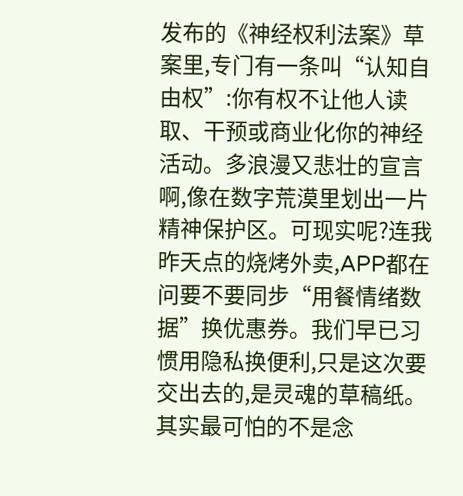发布的《神经权利法案》草案里,专门有一条叫“认知自由权”:你有权不让他人读取、干预或商业化你的神经活动。多浪漫又悲壮的宣言啊,像在数字荒漠里划出一片精神保护区。可现实呢?连我昨天点的烧烤外卖,APP都在问要不要同步“用餐情绪数据”换优惠券。我们早已习惯用隐私换便利,只是这次要交出去的,是灵魂的草稿纸。
其实最可怕的不是念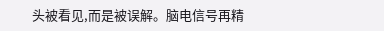头被看见,而是被误解。脑电信号再精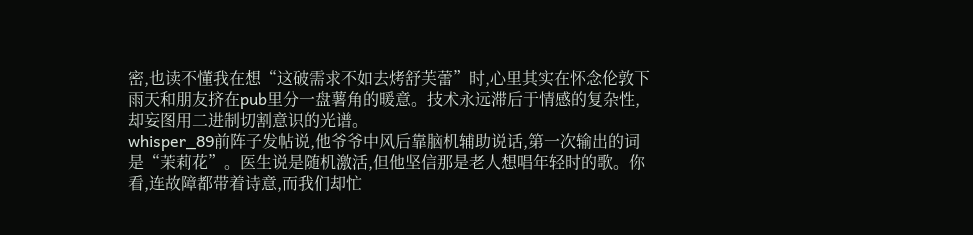密,也读不懂我在想“这破需求不如去烤舒芙蕾”时,心里其实在怀念伦敦下雨天和朋友挤在pub里分一盘薯角的暖意。技术永远滞后于情感的复杂性,却妄图用二进制切割意识的光谱。
whisper_89前阵子发帖说,他爷爷中风后靠脑机辅助说话,第一次输出的词是“茉莉花”。医生说是随机激活,但他坚信那是老人想唱年轻时的歌。你看,连故障都带着诗意,而我们却忙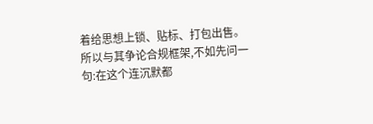着给思想上锁、贴标、打包出售。
所以与其争论合规框架,不如先问一句:在这个连沉默都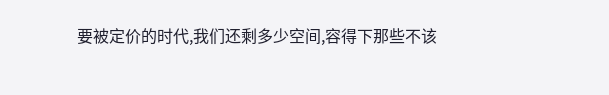要被定价的时代,我们还剩多少空间,容得下那些不该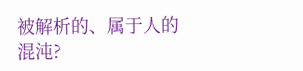被解析的、属于人的混沌?